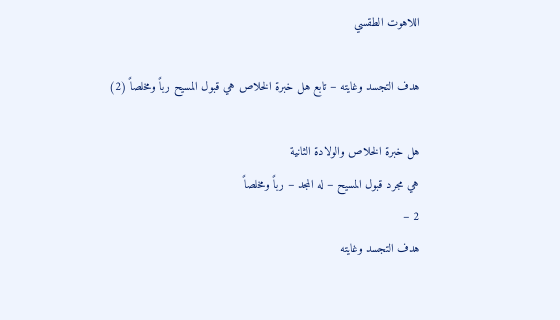اللاهوت الطقسي

هدف التجسد وغايته – تابع هل خبرة الخلاص هي قبول المسيح رباً ومخلصاً (2)

هل خبرة الخلاص والولادة الثانية
هي مجرد قبول المسيح – له المجد – رباً ومخلصاً
2 –
هدف التجسد وغايته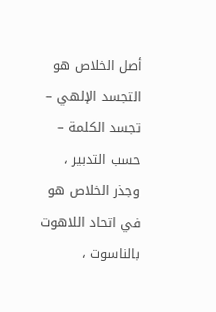أصل الخلاص هو التجسد الإلهي – تجسد الكلمة – حسب التدبير ، وجذر الخلاص هو في اتحاد اللاهوت بالناسوت ،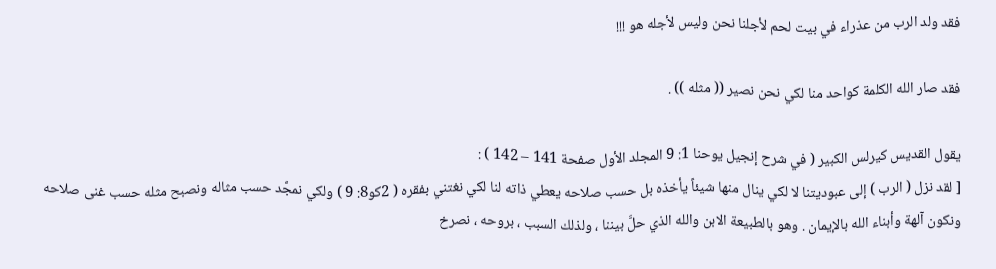فقد ولد الرب من عذراء في بيت لحم لأجلنا نحن وليس لأجله هو !!!

فقد صار الله الكلمة كواحد منا لكي نحن نصير (( مثله )) .

يقول القديس كيرلس الكبير ( في شرح إنجيل يوحنا 1: 9 المجلد الأول صفحة 141 – 142 ) :
[ لقد نزل ( الرب ) إلى عبوديتنا لا لكي ينال منها شيئاً يأخذه بل حسب صلاحه يعطي ذاته لنا لكي نغتني بفقره ( 2كو8: 9 ) ولكي نمجَّد حسب مثاله ونصبح مثله حسب غنى صلاحه ونكون آلهة وأبناء الله بالإيمان . وهو بالطبيعة الابن والله الذي حلَّ بيننا ، ولذلك السبب ، بروحه ، نصرخ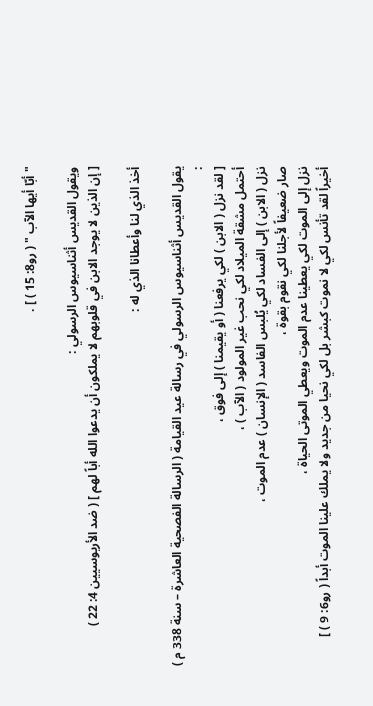" أبّا أيها الآب " ( رو8: 15 ) ] .

ويقول القديس أثناسيوس الرسولي :
[ إن الذين لا يوجد الابن في قلوبهم لا يملكون أن يدعوا الله أباً لهم ] ( ضد الأريوسيين 4: 22 )

أخذ الذي لنا وأعطانا الذي له :

يقول القديس أثناسيوس الرسولي في رسالة عيد القيامة ( الرسالة الفصحية العاشرة – سنة 338 م ) :
[ لقد نزل ( الابن ) لكي يرفعنا ( أو يقيمنا ) إلى فوق ،
أحتمل مشقة الميلاد لكي نحب غير المولود ( الآب ) ،
نزل ( الابن ) إلى الفساد لكي يُلبس الفاسد ( الإنسان ) عدم الموت ،
صار ضعيفاً لأجلنا لكي نقوم بقوة ،
نزل إلى الموت لكي يعطينا عدم الموت ويعطي الموتى الحياة ،
أخيراً لقد تأنس لكي لا نموت كبشر بل لكي نحيا من جديد ولا يملك علينا الموت أبداً ( رو6: 9 ) ]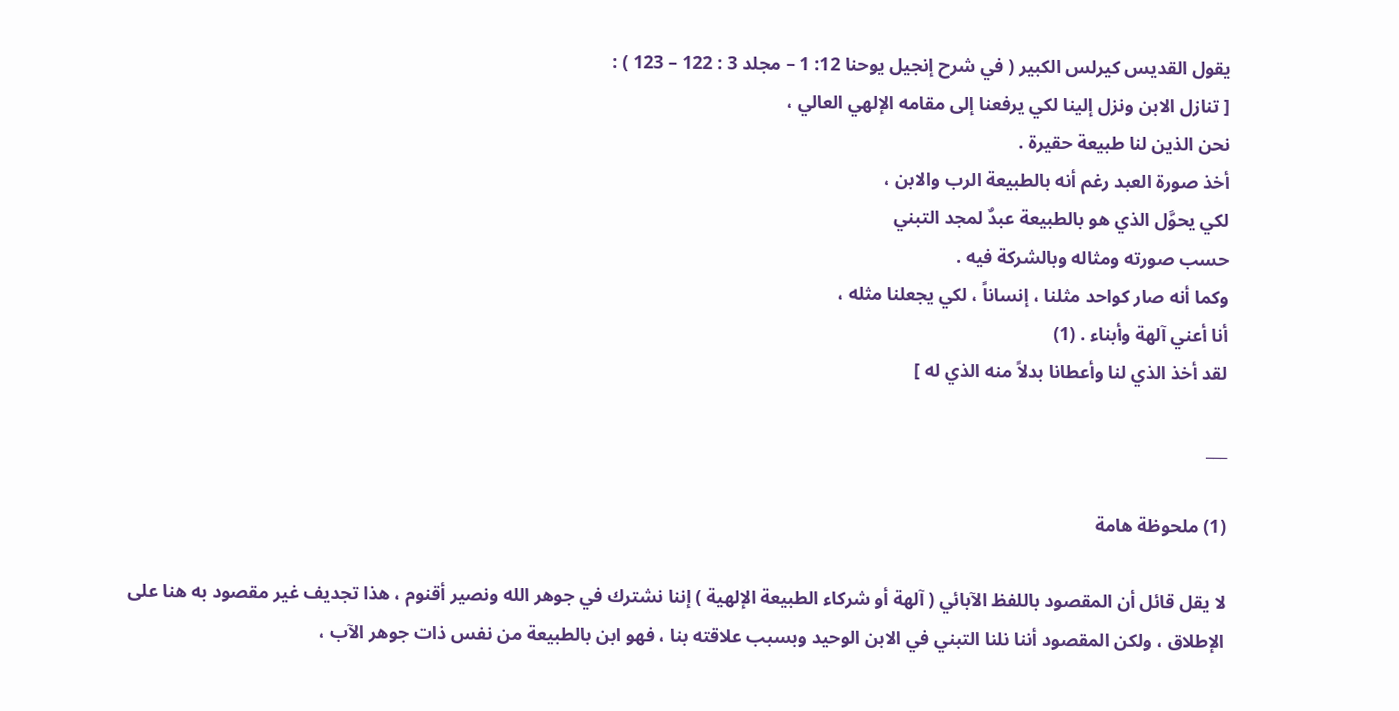يقول القديس كيرلس الكبير ( في شرح إنجيل يوحنا 12: 1 – مجلد 3 : 122 – 123 ) :
[ تنازل الابن ونزل إلينا لكي يرفعنا إلى مقامه الإلهي العالي ،
نحن الذين لنا طبيعة حقيرة .
أخذ صورة العبد رغم أنه بالطبيعة الرب والابن ،
لكي يحوَّل الذي هو بالطبيعة عبدٌ لمجد التبني
حسب صورته ومثاله وبالشركة فيه .
وكما أنه صار كواحد مثلنا ، إنساناً ، لكي يجعلنا مثله ،
أنا أعني آلهة وأبناء . (1)
لقد أخذ الذي لنا وأعطانا بدلاً منه الذي له ]

___

(1) ملحوظة هامة

لا يقل قائل أن المقصود باللفظ الآبائي ( آلهة أو شركاء الطبيعة الإلهية ) إننا نشترك في جوهر الله ونصير أقنوم ، هذا تجديف غير مقصود به هنا على الإطلاق ، ولكن المقصود أننا نلنا التبني في الابن الوحيد وبسبب علاقته بنا ، فهو ابن بالطبيعة من نفس ذات جوهر الآب ،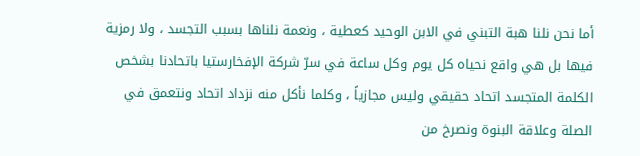أما نحن نلنا هبة التبني في الابن الوحيد كعطية ، ونعمة نلناها بسبب التجسد ، ولا رمزية فيها بل هي واقع نحياه كل يوم وكل ساعة في سرّ شركة الإفخارستيا باتحادنا بشخص الكلمة المتجسد اتحاد حقيقي وليس مجازياً ، وكلما نأكل منه نزداد اتحاد ونتعمق في الصلة وعلاقة البنوة ونصرخ من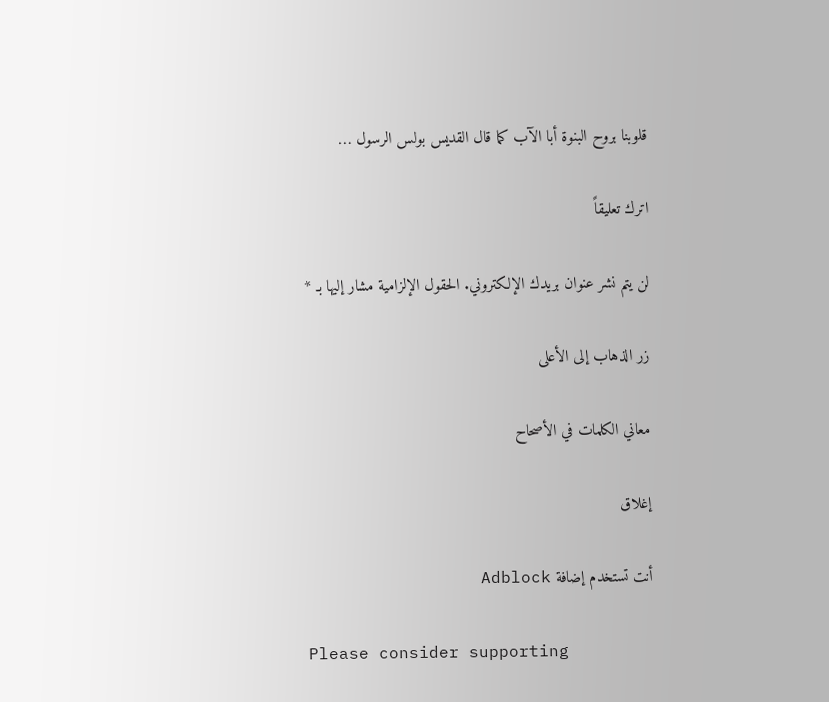قلوبنا بروح البنوة أبا الآب كما قال القديس بولس الرسول …

اترك تعليقاً

لن يتم نشر عنوان بريدك الإلكتروني. الحقول الإلزامية مشار إليها بـ *

زر الذهاب إلى الأعلى

معاني الكلمات في الأصحاح

إغلاق

أنت تستخدم إضافة Adblock

Please consider supporting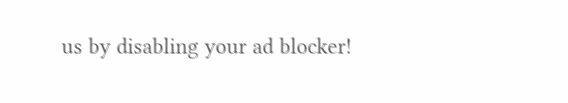us by disabling your ad blocker!